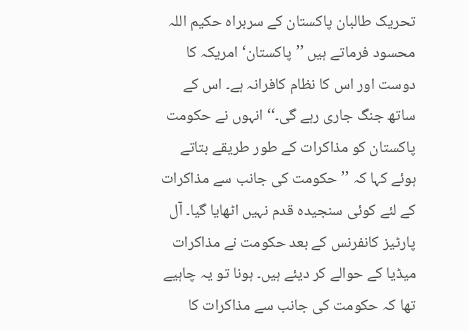تحریک طالبان پاکستان کے سربراہ حکیم اللہ محسود فرماتے ہیں ’’پاکستان‘ امریکہ کا دوست اور اس کا نظام کافرانہ ہے۔ اس کے ساتھ جنگ جاری رہے گی۔‘‘ انہوں نے حکومت پاکستان کو مذاکرات کے طور طریقے بتاتے ہوئے کہا کہ ’’حکومت کی جانب سے مذاکرات کے لئے کوئی سنجیدہ قدم نہیں اٹھایا گیا۔ آل پارٹیز کانفرنس کے بعد حکومت نے مذاکرات میڈیا کے حوالے کر دیئے ہیں۔ ہونا تو یہ چاہیے تھا کہ حکومت کی جانب سے مذاکرات کا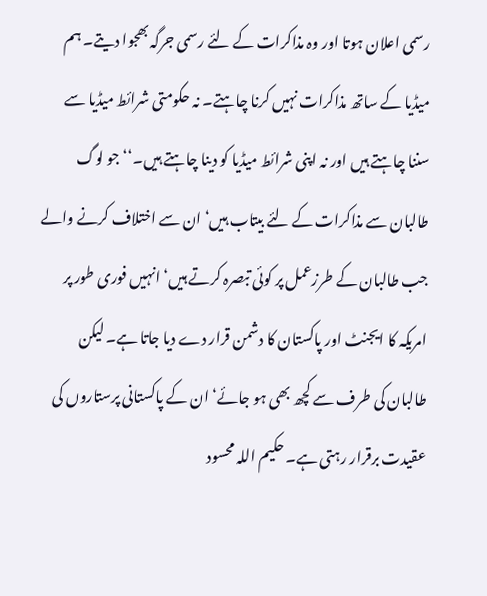رسمی اعلان ہوتا اور وہ مذاکرات کے لئے رسمی جرگہ بھجوا دیتے۔ ہم میڈیا کے ساتھ مذاکرات نہیں کرنا چاہتے۔ نہ حکومتی شرائط میڈیا سے سننا چاہتے ہیں اور نہ اپنی شرائط میڈیا کو دینا چاہتے ہیں۔‘‘ جو لوگ طالبان سے مذاکرات کے لئے بیتاب ہیں‘ ان سے اختلاف کرنے والے جب طالبان کے طرزعمل پر کوئی تبصرہ کرتے ہیں‘ انہیں فوری طور پر امریکہ کا ایجنٹ اور پاکستان کا دشمن قرار دے دیا جاتا ہے۔ لیکن طالبان کی طرف سے کچھ بھی ہو جائے‘ ان کے پاکستانی پرستاروں کی عقیدت برقرار رہتی ہے۔ حکیم اللہ محسود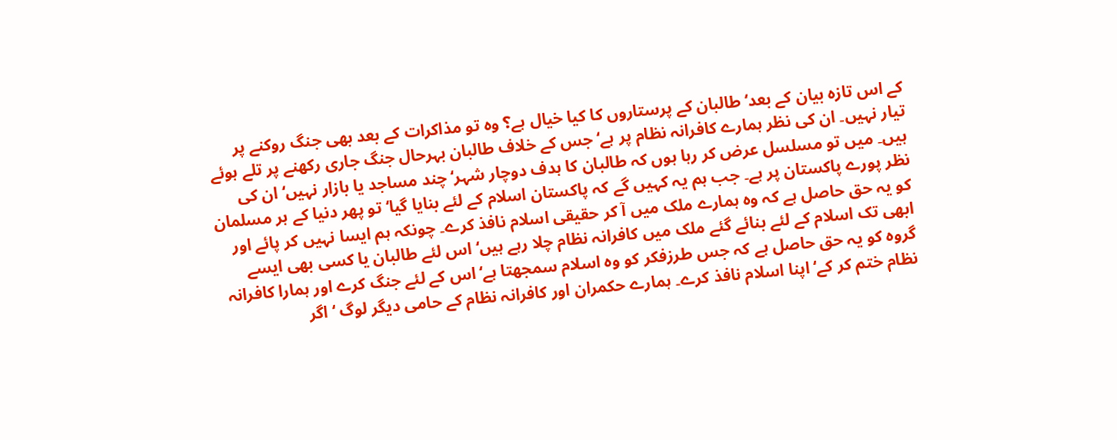کے اس تازہ بیان کے بعد‘ طالبان کے پرستاروں کا کیا خیال ہے؟ وہ تو مذاکرات کے بعد بھی جنگ روکنے پر تیار نہیں۔ ان کی نظر ہمارے کافرانہ نظام پر ہے‘ جس کے خلاف طالبان بہرحال جنگ جاری رکھنے پر تلے ہوئے ہیں۔ میں تو مسلسل عرض کر رہا ہوں کہ طالبان کا ہدف دوچار شہر‘ چند مساجد یا بازار نہیں‘ ان کی نظر پورے پاکستان پر ہے۔ جب ہم یہ کہیں گے کہ پاکستان اسلام کے لئے بنایا گیا‘ تو پھر دنیا کے ہر مسلمان کو یہ حق حاصل ہے کہ وہ ہمارے ملک میں آ کر حقیقی اسلام نافذ کرے۔ چونکہ ہم ایسا نہیں کر پائے اور ابھی تک اسلام کے لئے بنائے گئے ملک میں کافرانہ نظام چلا رہے ہیں‘ اس لئے طالبان یا کسی بھی ایسے گروہ کو یہ حق حاصل ہے کہ جس طرزفکر کو وہ اسلام سمجھتا ہے‘ اس کے لئے جنگ کرے اور ہمارا کافرانہ نظام ختم کر کے‘ اپنا اسلام نافذ کرے۔ ہمارے حکمران اور کافرانہ نظام کے حامی دیگر لوگ ‘اگر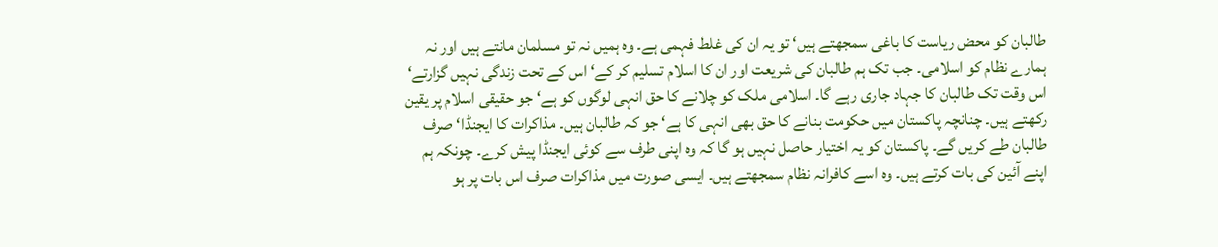طالبان کو محض ریاست کا باغی سمجھتے ہیں‘ تو یہ ان کی غلط فہمی ہے۔ وہ ہمیں نہ تو مسلمان مانتے ہیں اور نہ ہمارے نظام کو اسلامی۔ جب تک ہم طالبان کی شریعت اور ان کا اسلام تسلیم کر کے‘ اس کے تحت زندگی نہیں گزارتے‘ اس وقت تک طالبان کا جہاد جاری رہے گا۔ اسلامی ملک کو چلانے کا حق انہی لوگوں کو ہے‘ جو حقیقی اسلام پر یقین رکھتے ہیں۔ چنانچہ پاکستان میں حکومت بنانے کا حق بھی انہی کا ہے‘ جو کہ طالبان ہیں۔ مذاکرات کا ایجنڈا‘ صرف طالبان طے کریں گے۔ پاکستان کو یہ اختیار حاصل نہیں ہو گا کہ وہ اپنی طرف سے کوئی ایجنڈا پیش کرے۔ چونکہ ہم اپنے آئین کی بات کرتے ہیں۔ وہ اسے کافرانہ نظام سمجھتے ہیں۔ ایسی صورت میں مذاکرات صرف اس بات پر ہو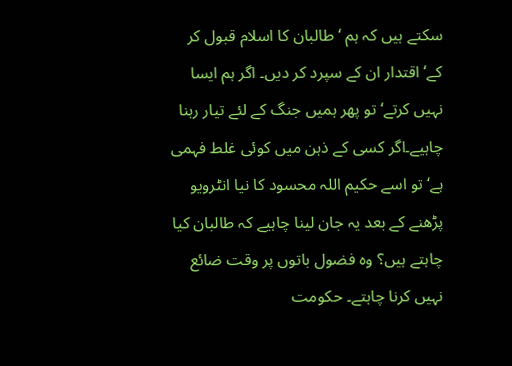سکتے ہیں کہ ہم ‘ طالبان کا اسلام قبول کر کے‘ اقتدار ان کے سپرد کر دیں۔ اگر ہم ایسا نہیں کرتے‘ تو پھر ہمیں جنگ کے لئے تیار رہنا چاہیے۔اگر کسی کے ذہن میں کوئی غلط فہمی ہے‘ تو اسے حکیم اللہ محسود کا نیا انٹرویو پڑھنے کے بعد یہ جان لینا چاہیے کہ طالبان کیا چاہتے ہیں؟ وہ فضول باتوں پر وقت ضائع نہیں کرنا چاہتے۔ حکومت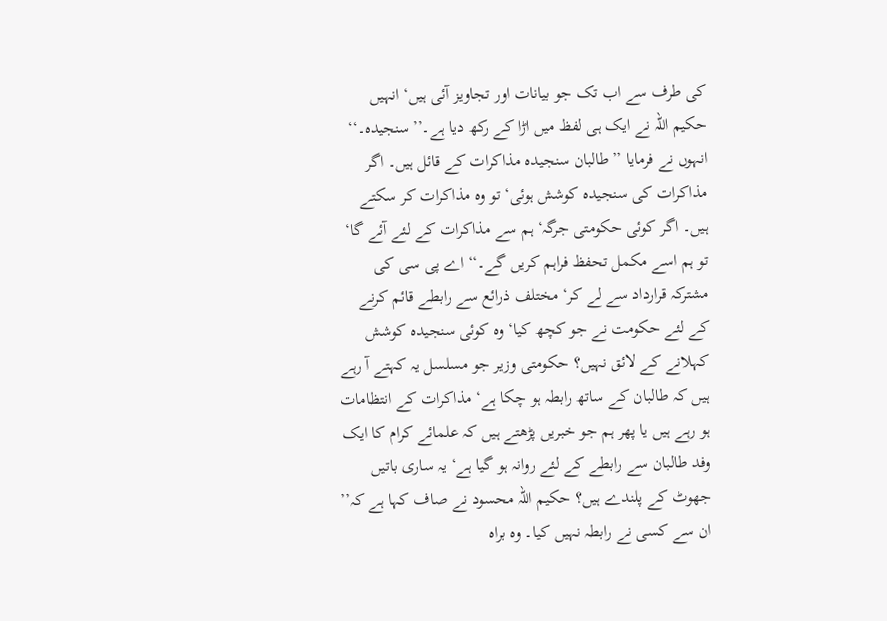کی طرف سے اب تک جو بیانات اور تجاویز آئی ہیں‘ انہیں حکیم اللہ نے ایک ہی لفظ میں اڑا کے رکھ دیا ہے۔’’سنجیدہ۔‘‘ انہوں نے فرمایا ’’طالبان سنجیدہ مذاکرات کے قائل ہیں۔ اگر مذاکرات کی سنجیدہ کوشش ہوئی‘ تو وہ مذاکرات کر سکتے ہیں۔ اگر کوئی حکومتی جرگہ‘ ہم سے مذاکرات کے لئے آئے گا‘ تو ہم اسے مکمل تحفظ فراہم کریں گے۔‘‘ اے پی سی کی مشترکہ قرارداد سے لے کر‘ مختلف ذرائع سے رابطے قائم کرنے کے لئے حکومت نے جو کچھ کیا‘ وہ کوئی سنجیدہ کوشش کہلانے کے لائق نہیں؟ حکومتی وزیر جو مسلسل یہ کہتے آ رہے ہیں کہ طالبان کے ساتھ رابطہ ہو چکا ہے‘ مذاکرات کے انتظامات ہو رہے ہیں یا پھر ہم جو خبریں پڑھتے ہیں کہ علمائے کرام کا ایک وفد طالبان سے رابطے کے لئے روانہ ہو گیا ہے‘ یہ ساری باتیں جھوٹ کے پلندے ہیں؟ حکیم اللہ محسود نے صاف کہا ہے کہ’’ ان سے کسی نے رابطہ نہیں کیا۔ وہ براہ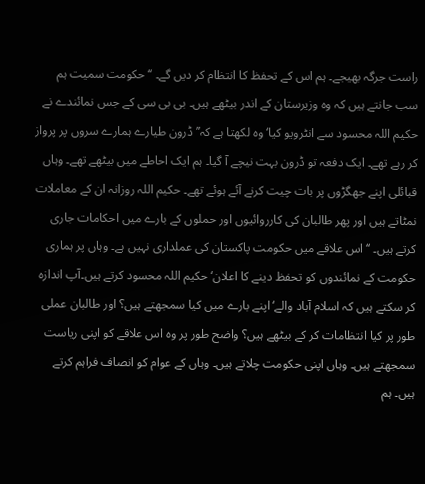راست جرگہ بھیجے۔ ہم اس کے تحفظ کا انتظام کر دیں گے۔ ‘‘حکومت سمیت ہم سب جانتے ہیں کہ وہ وزیرستان کے اندر بیٹھے ہیں۔ بی بی سی کے جس نمائندے نے حکیم اللہ محسود سے انٹرویو کیا‘ وہ لکھتا ہے کہ’’ ڈرون طیارے ہمارے سروں پر پرواز کر رہے تھے۔ ایک دفعہ تو ڈرون بہت نیچے آ گیا۔ ہم ایک احاطے میں بیٹھے تھے۔ وہاں قبائلی اپنے جھگڑوں پر بات چیت کرنے آئے ہوئے تھے۔ حکیم اللہ روزانہ ان کے معاملات نمٹاتے ہیں اور پھر طالبان کی کارروائیوں اور حملوں کے بارے میں احکامات جاری کرتے ہیں۔ ‘‘اس علاقے میں حکومت پاکستان کی عملداری نہیں ہے۔ وہاں پر ہماری حکومت کے نمائندوں کو تحفظ دینے کا اعلان‘ حکیم اللہ محسود کرتے ہیں۔آپ اندازہ کر سکتے ہیں کہ اسلام آباد والے‘ اپنے بارے میں کیا سمجھتے ہیں؟ اور طالبان عملی طور پر کیا انتظامات کر کے بیٹھے ہیں؟ واضح طور پر وہ اس علاقے کو اپنی ریاست سمجھتے ہیں۔ وہاں اپنی حکومت چلاتے ہیں۔ وہاں کے عوام کو انصاف فراہم کرتے ہیں۔ ہم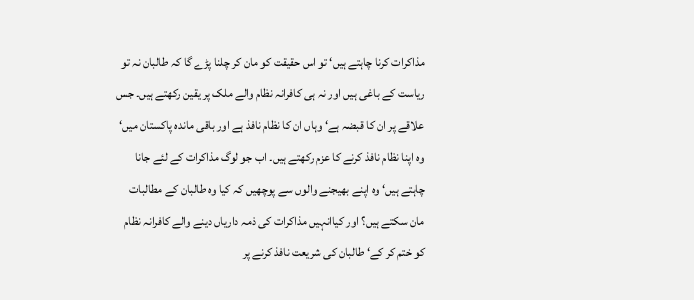مذاکرات کرنا چاہتے ہیں‘ تو اس حقیقت کو مان کر چلنا پڑے گا کہ طالبان نہ تو ریاست کے باغی ہیں اور نہ ہی کافرانہ نظام والے ملک پر یقین رکھتے ہیں۔ جس علاقے پر ان کا قبضہ ہے‘ وہاں ان کا نظام نافذ ہے اور باقی ماندہ پاکستان میں‘ وہ اپنا نظام نافذ کرنے کا عزم رکھتے ہیں۔ اب جو لوگ مذاکرات کے لئے جانا چاہتے ہیں‘ وہ اپنے بھیجنے والوں سے پوچھیں کہ کیا وہ طالبان کے مطالبات مان سکتے ہیں؟ اور کیاانہیں مذاکرات کی ذمہ داریاں دینے والے کافرانہ نظام کو ختم کر کے‘ طالبان کی شریعت نافذ کرنے پر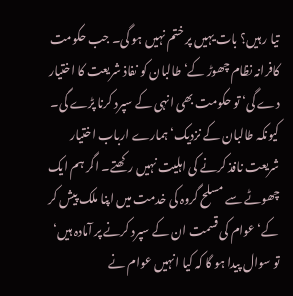تیا ر ہیں؟ بات یہیں پر ختم نہیں ہو گی۔ جب حکومت کافرانہ نظام چھوڑ کے‘ طالبان کو نفاذ شریعت کا اختیار دے گی‘ تو حکومت بھی انہی کے سپرد کرنا پڑے گی۔ کیونکہ طالبان کے نزدیک‘ ہمارے ارباب اختیار شریعت نافذ کرنے کی اہلیت نہیں رکھتے۔ اگر ہم ایک چھوٹے سے مسلح گروہ کی خدمت میں اپنا ملک پیش کر کے‘ عوام کی قسمت ان کے سپرد کرنے پر آمادہ ہیں‘ تو سوال پیدا ہو گا کہ کیا انہیں عوام نے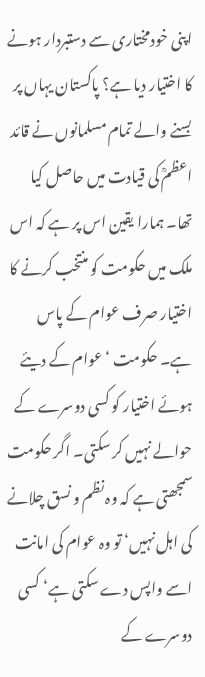اپنی خودمختاری سے دستبردار ہونے کا اختیار دیا ہے؟ پاکستان یہاں پر بسنے والے تمام مسلمانوں نے قائد اعظمؒ کی قیادت میں حاصل کیا تھا۔ ہمارا یقین اس پر ہے کہ اس ملک میں حکومت کو منتخب کرنے کا اختیار صرف عوام کے پاس ہے۔ حکومت ‘ عوام کے دیئے ہوئے اختیار کو کسی دوسرے کے حوالے نہیں کر سکتی۔ اگر حکومت سمجھتی ہے کہ وہ نظم و نسق چلانے کی اہل نہیں‘ تو وہ عوام کی امانت اسے واپس دے سکتی ہے‘ کسی دوسرے کے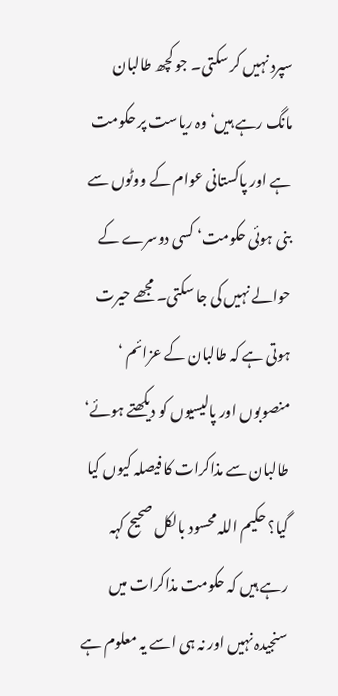سپرد نہیں کر سکتی۔ جو کچھ طالبان مانگ رہے ہیں‘ وہ ریاست پر حکومت ہے اور پاکستانی عوام کے ووٹوں سے بنی ہوئی حکومت‘ کسی دوسرے کے حوالے نہیں کی جا سکتی۔ مجھے حیرت ہوتی ہے کہ طالبان کے عزائم ‘ منصوبوں اور پالیسیوں کو دیکھتے ہوئے‘ طالبان سے مذاکرات کا فیصلہ کیوں کیا گیا؟ حکیم اللہ محسود بالکل صحیح کہہ رہے ہیں کہ حکومت مذاکرات میں سنجیدہ نہیں اور نہ ہی اسے یہ معلوم ہے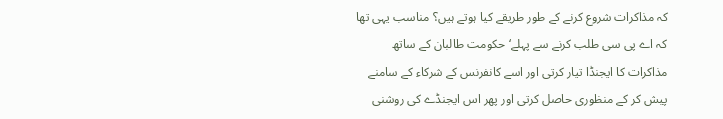کہ مذاکرات شروع کرنے کے طور طریقے کیا ہوتے ہیں؟ مناسب یہی تھا کہ اے پی سی طلب کرنے سے پہلے‘ حکومت طالبان کے ساتھ مذاکرات کا ایجنڈا تیار کرتی اور اسے کانفرنس کے شرکاء کے سامنے پیش کر کے منظوری حاصل کرتی اور پھر اس ایجنڈے کی روشنی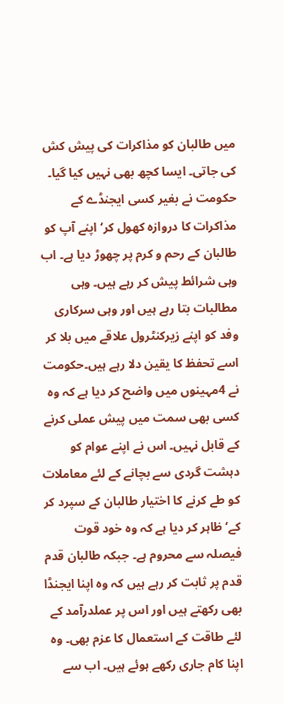میں طالبان کو مذاکرات کی پیش کش کی جاتی۔ ایسا کچھ بھی نہیں کیا گیا۔ حکومت نے بغیر کسی ایجنڈے کے مذاکرات کا دروازہ کھول کر‘ اپنے آپ کو طالبان کے رحم و کرم پر چھوڑ دیا ہے۔ اب وہی شرائط پیش کر رہے ہیں۔ وہی مطالبات بتا رہے ہیں اور وہی سرکاری وفد کو اپنے زیرکنٹرول علاقے میں بلا کر اسے تحفظ کا یقین دلا رہے ہیں۔حکومت نے 4مہینوں میں واضح کر دیا ہے کہ وہ کسی بھی سمت میں پیش عملی کرنے کے قابل نہیں۔ اس نے اپنے عوام کو دہشت گردی سے بچانے کے لئے معاملات کو طے کرنے کا اختیار طالبان کے سپرد کر کے‘ ظاہر کر دیا ہے کہ وہ خود قوت فیصلہ سے محروم ہے۔ جبکہ طالبان قدم قدم پر ثابت کر رہے ہیں کہ وہ اپنا ایجنڈا بھی رکھتے ہیں اور اس پر عملدرآمد کے لئے طاقت کے استعمال کا عزم بھی۔ وہ اپنا کام جاری رکھے ہوئے ہیں۔ اب سے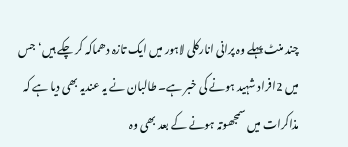چند منٹ پہلے وہ پرانی انارکلی لاہور میں ایک تازہ دھماکہ کر چکے ہیں‘ جس میں 2افراد شہید ہونے کی خبر ہے۔ طالبان نے یہ عندیہ بھی دیا ہے کہ مذاکرات میں سمجھوتہ ہونے کے بعد بھی وہ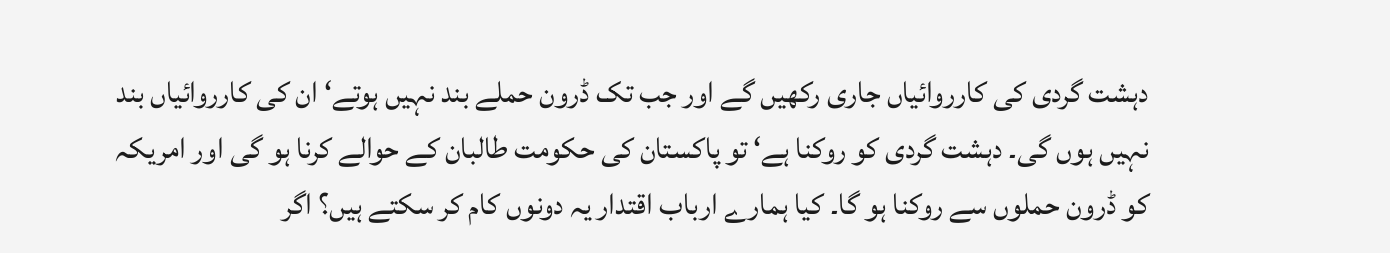دہشت گردی کی کارروائیاں جاری رکھیں گے اور جب تک ڈرون حملے بند نہیں ہوتے‘ ان کی کارروائیاں بند نہیں ہوں گی۔ دہشت گردی کو روکنا ہے‘ تو پاکستان کی حکومت طالبان کے حوالے کرنا ہو گی اور امریکہ کو ڈرون حملوں سے روکنا ہو گا۔ کیا ہمارے ارباب اقتدار یہ دونوں کام کر سکتے ہیں؟ اگر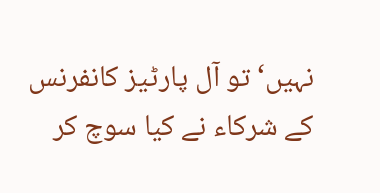نہیں‘ تو آل پارٹیز کانفرنس کے شرکاء نے کیا سوچ کر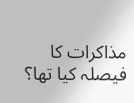مذاکرات کا فیصلہ کیا تھا؟